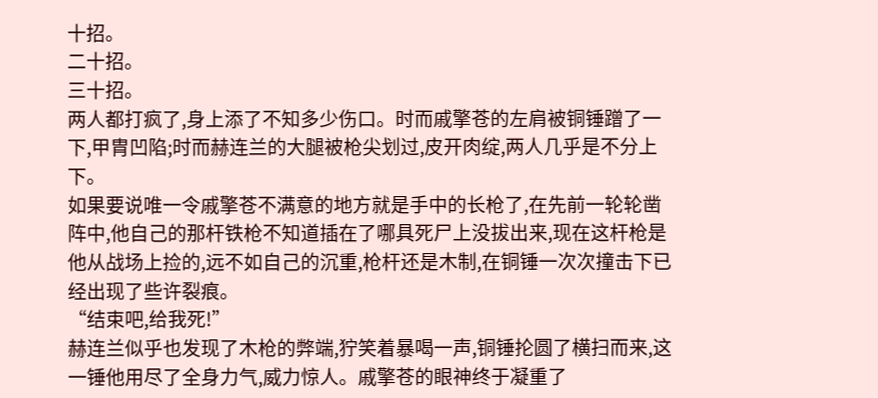十招。
二十招。
三十招。
两人都打疯了,身上添了不知多少伤口。时而戚擎苍的左肩被铜锤蹭了一下,甲胄凹陷;时而赫连兰的大腿被枪尖划过,皮开肉绽,两人几乎是不分上下。
如果要说唯一令戚擎苍不满意的地方就是手中的长枪了,在先前一轮轮凿阵中,他自己的那杆铁枪不知道插在了哪具死尸上没拔出来,现在这杆枪是他从战场上捡的,远不如自己的沉重,枪杆还是木制,在铜锤一次次撞击下已经出现了些许裂痕。
“结束吧,给我死!”
赫连兰似乎也发现了木枪的弊端,狞笑着暴喝一声,铜锤抡圆了横扫而来,这一锤他用尽了全身力气,威力惊人。戚擎苍的眼神终于凝重了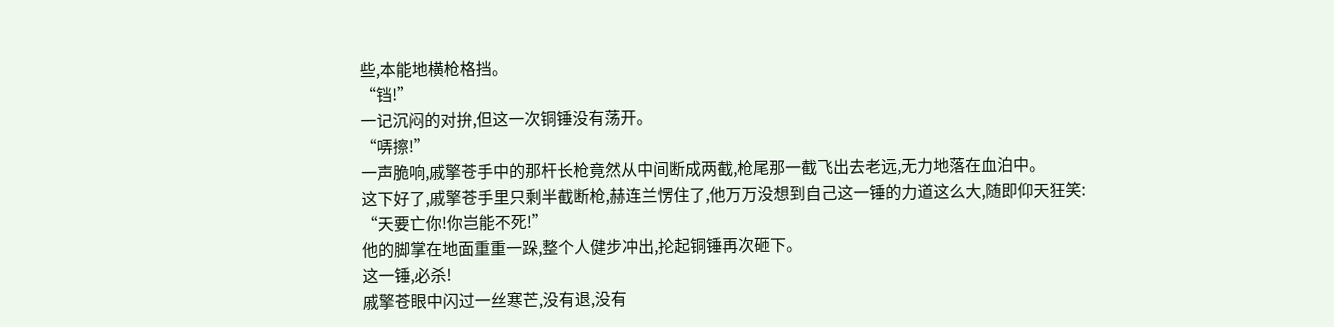些,本能地横枪格挡。
“铛!”
一记沉闷的对拚,但这一次铜锤没有荡开。
“哢擦!”
一声脆响,戚擎苍手中的那杆长枪竟然从中间断成两截,枪尾那一截飞出去老远,无力地落在血泊中。
这下好了,戚擎苍手里只剩半截断枪,赫连兰愣住了,他万万没想到自己这一锤的力道这么大,随即仰天狂笑:
“天要亡你!你岂能不死!”
他的脚掌在地面重重一跺,整个人健步冲出,抡起铜锤再次砸下。
这一锤,必杀!
戚擎苍眼中闪过一丝寒芒,没有退,没有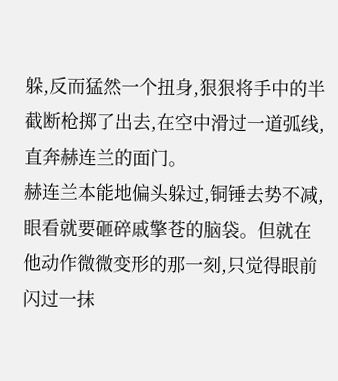躲,反而猛然一个扭身,狠狠将手中的半截断枪掷了出去,在空中滑过一道弧线,直奔赫连兰的面门。
赫连兰本能地偏头躲过,铜锤去势不减,眼看就要砸碎戚擎苍的脑袋。但就在他动作微微变形的那一刻,只觉得眼前闪过一抹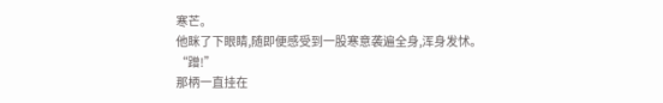寒芒。
他眯了下眼睛,随即便感受到一股寒意袭遍全身,浑身发怵。
“蹭!”
那柄一直挂在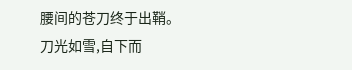腰间的苍刀终于出鞘。
刀光如雪,自下而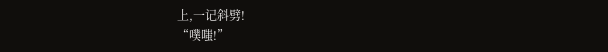上,一记斜劈!
“噗嗤!”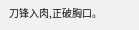刀锋入肉,正破胸口。